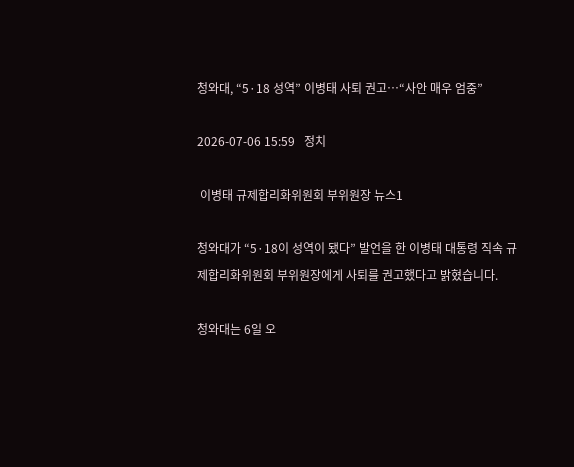청와대, “5·18 성역” 이병태 사퇴 권고…“사안 매우 엄중”

2026-07-06 15:59   정치

 이병태 규제합리화위원회 부위원장 뉴스1

청와대가 “5·18이 성역이 됐다” 발언을 한 이병태 대통령 직속 규제합리화위원회 부위원장에게 사퇴를 권고했다고 밝혔습니다.

청와대는 6일 오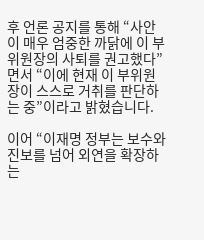후 언론 공지를 통해 “사안이 매우 엄중한 까닭에 이 부위원장의 사퇴를 권고했다”면서 “이에 현재 이 부위원장이 스스로 거취를 판단하는 중”이라고 밝혔습니다.

이어 “이재명 정부는 보수와 진보를 넘어 외연을 확장하는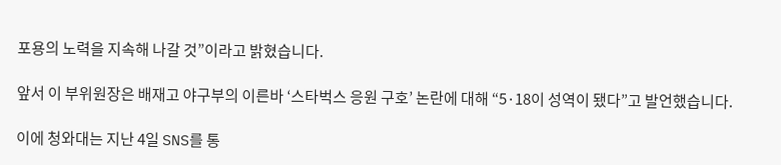포용의 노력을 지속해 나갈 것”이라고 밝혔습니다.

앞서 이 부위원장은 배재고 야구부의 이른바 ‘스타벅스 응원 구호’ 논란에 대해 “5·18이 성역이 됐다”고 발언했습니다.

이에 청와대는 지난 4일 SNS를 통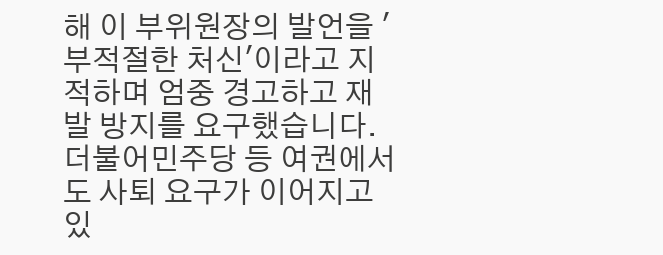해 이 부위원장의 발언을 '부적절한 처신'이라고 지적하며 엄중 경고하고 재발 방지를 요구했습니다. 더불어민주당 등 여권에서도 사퇴 요구가 이어지고 있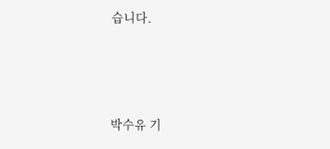습니다.



박수유 기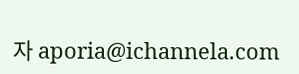자 aporia@ichannela.com